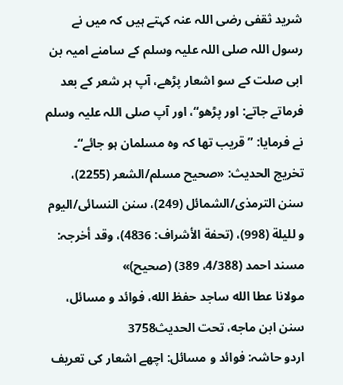شرید ثقفی رضی اللہ عنہ کہتے ہیں کہ میں نے رسول اللہ صلی اللہ علیہ وسلم کے سامنے امیہ بن ابی صلت کے سو اشعار پڑھے، آپ ہر شعر کے بعد فرماتے جاتے: اور پڑھو“، اور آپ صلی اللہ علیہ وسلم نے فرمایا: ”قریب تھا کہ وہ مسلمان ہو جائے“۔
تخریج الحدیث: «صحیح مسلم/الشعر (2255)، سنن الترمذی/الشمائل (249)، سنن النسائی/الیوم و للیلة (998)، (تحفة الأشراف: 4836)، وقد أخرجہ: مسند احمد (4/388، 389) (صحیح)»
مولانا عطا الله ساجد حفظ الله، فوائد و مسائل، سنن ابن ماجه، تحت الحديث3758
اردو حاشہ: فوائد و مسائل: اچھے اشعار کی تعریف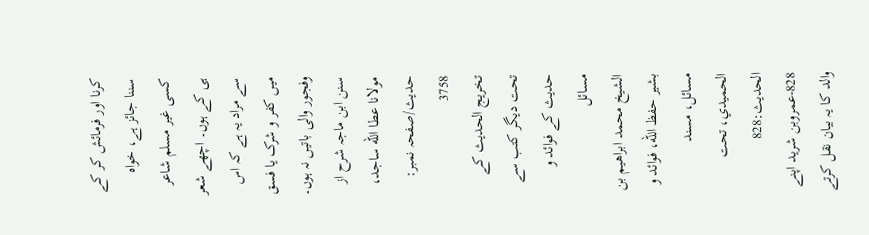کرنا اور فرمائش کر کے سننا جائز ہے، خواہ کسی غیر مسلم شاعر ہی کے ہوں۔ اچھے شعر سے مراد یہ ہے کہ اس میں کفر و شرک یا فسق وفجور والی باتیں نہ ہوں۔
سنن ابن ماجہ شرح از مولانا عطا الله ساجد، حدیث/صفحہ نمبر: 3758
تخریج الحدیث کے تحت دیگر کتب سے حدیث کے فوائد و مسائل
الشيخ محمد ابراهيم بن بشير حفظ الله، فوائد و مسائل، مسند الحميدي، تحت الحديث:828
828-عمروبن شرید اپنے والد کا یہ بیان نقل کرتے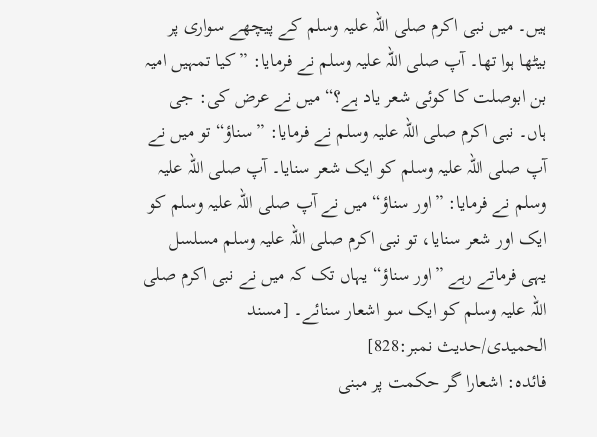ہیں۔ میں نبی اکرم صلی اللہ علیہ وسلم کے پیچھے سواری پر بیٹھا ہوا تھا۔ آپ صلی اللہ علیہ وسلم نے فرمایا: ”کیا تمہیں امیہ بن ابوصلت کا کوئی شعر یاد ہے؟“ میں نے عرض کی: جی ہاں۔ نبی اکرم صلی اللہ علیہ وسلم نے فرمایا: ”سناؤ“ تو میں نے آپ صلی اللہ علیہ وسلم کو ایک شعر سنایا۔ آپ صلی اللہ علیہ وسلم نے فرمایا: ”اور سناؤ“ میں نے آپ صلی اللہ علیہ وسلم کو ایک اور شعر سنایا، تو نبی اکرم صلی اللہ علیہ وسلم مسلسل یہی فرماتے رہے ”اور سناؤ“ یہاں تک کہ میں نے نبی اکرم صلی اللہ علیہ وسلم کو ایک سو اشعار سنائے۔ [مسند الحمیدی/حدیث نمبر:828]
فائدہ: اشعارا گر حکمت پر مبنی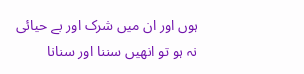ہوں اور ان میں شرک اور بے حیائی نہ ہو تو انھیں سننا اور سنانا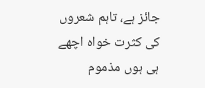جائز ہے، تاہم شعروں کی کثرت خواہ اچھے ہی ہوں مذموم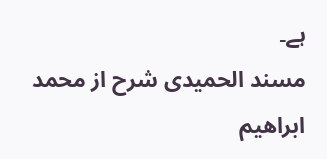ہے۔
مسند الحمیدی شرح از محمد ابراهيم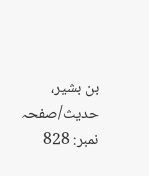بن بشير، حدیث/صفحہ نمبر: 828